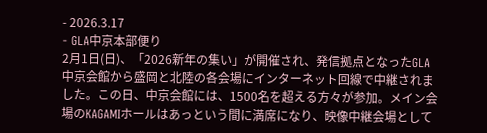- 2026.3.17
- GLA中京本部便り
2月1日(日)、「2026新年の集い」が開催され、発信拠点となったGLA中京会館から盛岡と北陸の各会場にインターネット回線で中継されました。この日、中京会館には、1500名を超える方々が参加。メイン会場のKAGAMIホールはあっという間に満席になり、映像中継会場として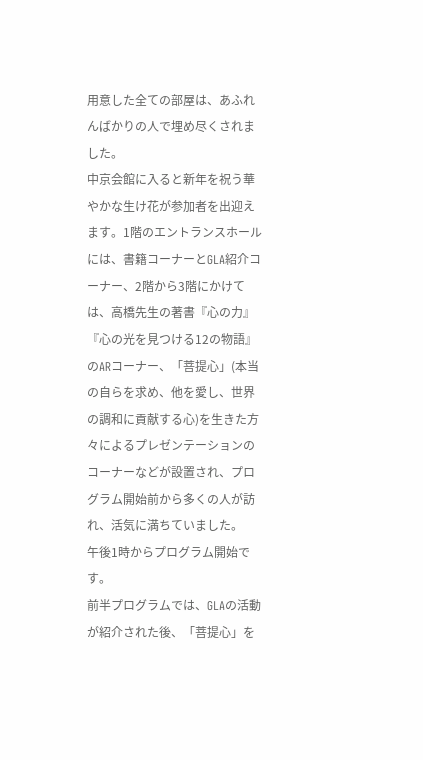用意した全ての部屋は、あふれんばかりの人で埋め尽くされました。
中京会館に入ると新年を祝う華やかな生け花が参加者を出迎えます。1階のエントランスホールには、書籍コーナーとGLA紹介コーナー、2階から3階にかけては、高橋先生の著書『心の力』『心の光を見つける12の物語』のARコーナー、「菩提心」(本当の自らを求め、他を愛し、世界の調和に貢献する心)を生きた方々によるプレゼンテーションのコーナーなどが設置され、プログラム開始前から多くの人が訪れ、活気に満ちていました。
午後1時からプログラム開始です。
前半プログラムでは、GLAの活動が紹介された後、「菩提心」を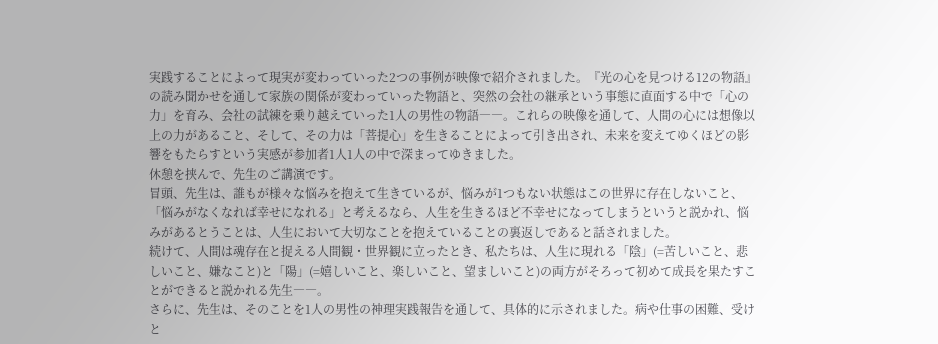実践することによって現実が変わっていった2つの事例が映像で紹介されました。『光の心を見つける12の物語』の読み聞かせを通して家族の関係が変わっていった物語と、突然の会社の継承という事態に直面する中で「心の力」を育み、会社の試練を乗り越えていった1人の男性の物語――。これらの映像を通して、人間の心には想像以上の力があること、そして、その力は「菩提心」を生きることによって引き出され、未来を変えてゆくほどの影響をもたらすという実感が参加者1人1人の中で深まってゆきました。
休憩を挟んで、先生のご講演です。
冒頭、先生は、誰もが様々な悩みを抱えて生きているが、悩みが1つもない状態はこの世界に存在しないこと、「悩みがなくなれば幸せになれる」と考えるなら、人生を生きるほど不幸せになってしまうというと説かれ、悩みがあるとうことは、人生において大切なことを抱えていることの裏返しであると話されました。
続けて、人間は魂存在と捉える人間観・世界観に立ったとき、私たちは、人生に現れる「陰」(=苦しいこと、悲しいこと、嫌なこと)と「陽」(=嬉しいこと、楽しいこと、望ましいこと)の両方がそろって初めて成長を果たすことができると説かれる先生――。
さらに、先生は、そのことを1人の男性の神理実践報告を通して、具体的に示されました。病や仕事の困難、受けと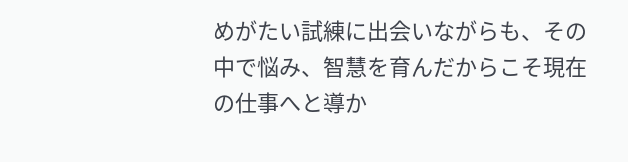めがたい試練に出会いながらも、その中で悩み、智慧を育んだからこそ現在の仕事へと導か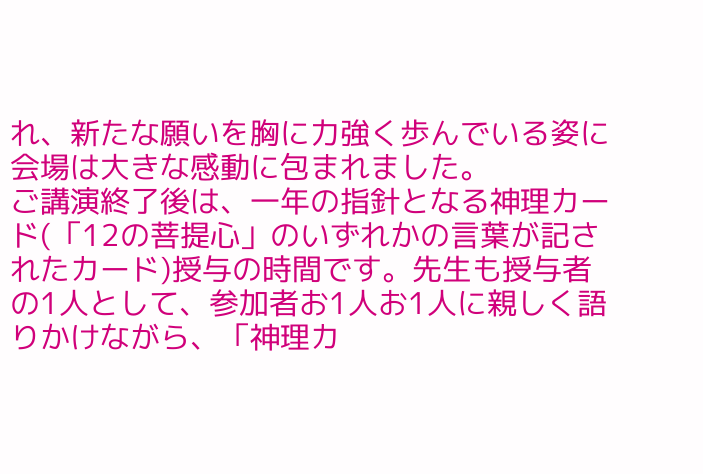れ、新たな願いを胸に力強く歩んでいる姿に会場は大きな感動に包まれました。
ご講演終了後は、一年の指針となる神理カード(「12の菩提心」のいずれかの言葉が記されたカード)授与の時間です。先生も授与者の1人として、参加者お1人お1人に親しく語りかけながら、「神理カ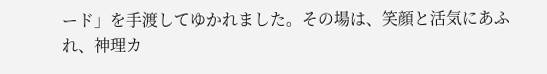ード」を手渡してゆかれました。その場は、笑顔と活気にあふれ、神理カ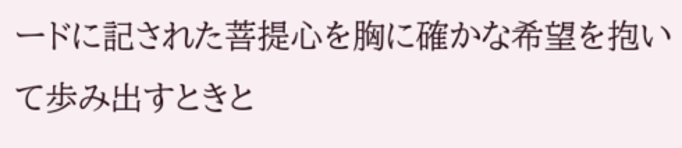ードに記された菩提心を胸に確かな希望を抱いて歩み出すときと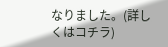なりました。(詳しくはコチラ)